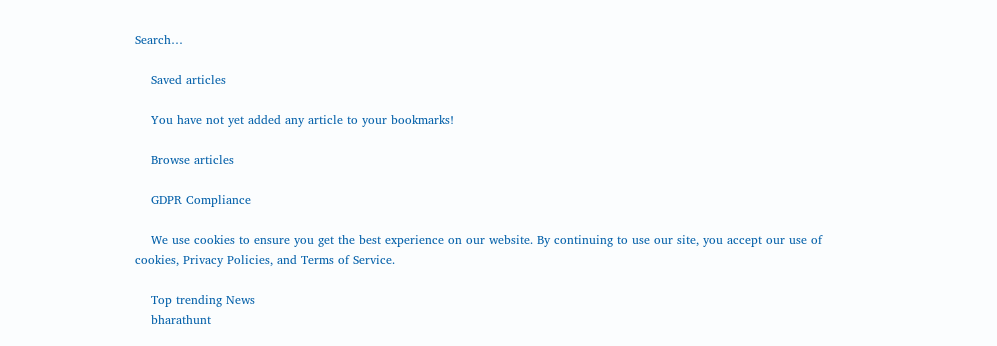Search…

    Saved articles

    You have not yet added any article to your bookmarks!

    Browse articles

    GDPR Compliance

    We use cookies to ensure you get the best experience on our website. By continuing to use our site, you accept our use of cookies, Privacy Policies, and Terms of Service.

    Top trending News
    bharathunt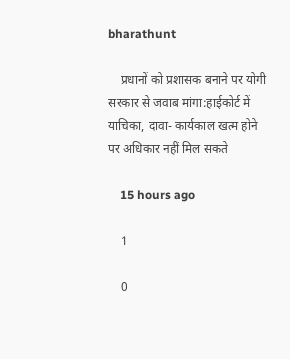bharathunt

    प्रधानों को प्रशासक बनाने पर योगी सरकार से जवाब मांगा:हाईकोर्ट में याचिका, दावा- कार्यकाल खत्म होने पर अधिकार नहीं मिल सकते

    15 hours ago

    1

    0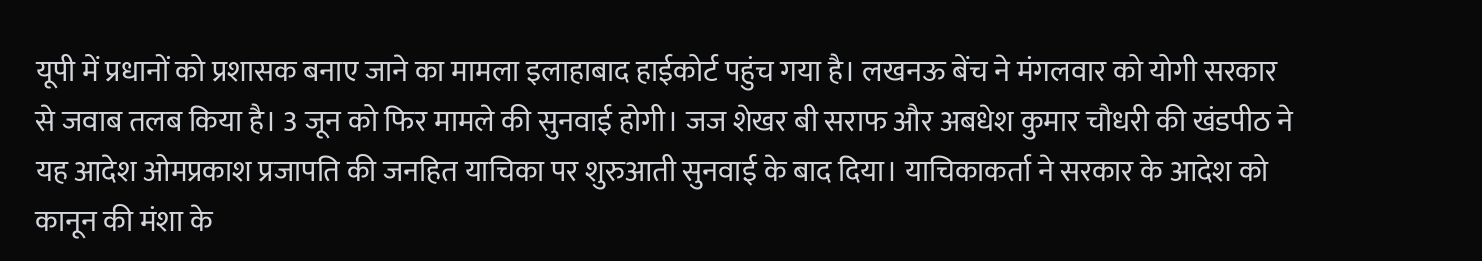यूपी में प्रधानों को प्रशासक बनाए जाने का मामला इलाहाबाद हाईकोर्ट पहुंच गया है। लखनऊ बेंच ने मंगलवार को योगी सरकार से जवाब तलब किया है। 3 जून को फिर मामले की सुनवाई होगी। जज शेखर बी सराफ और अबधेश कुमार चौधरी की खंडपीठ ने यह आदेश ओमप्रकाश प्रजापति की जनहित याचिका पर शुरुआती सुनवाई के बाद दिया। याचिकाकर्ता ने सरकार के आदेश को कानून की मंशा के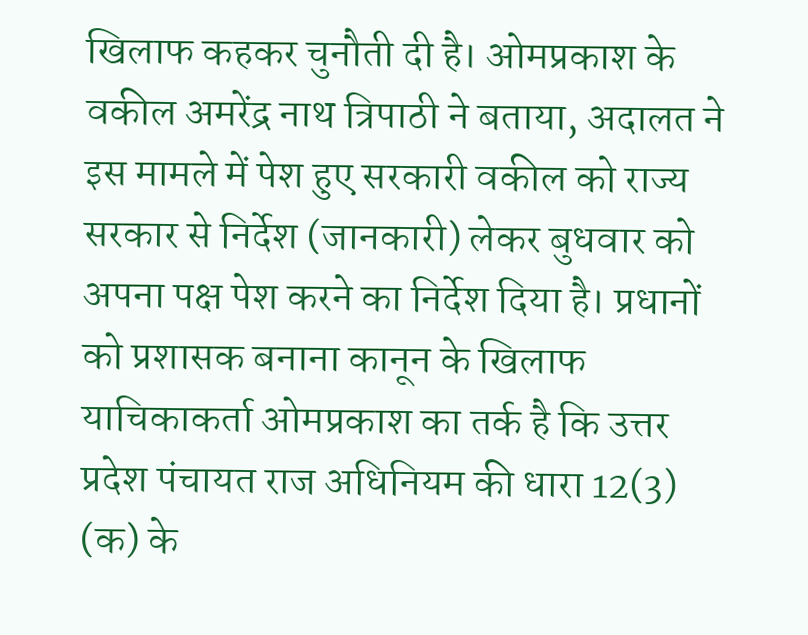खिलाफ कहकर चुनौती दी है। ओमप्रकाश के वकील अमरेंद्र नाथ त्रिपाठी ने बताया, अदालत ने इस मामले में पेश हुए सरकारी वकील को राज्य सरकार से निर्देश (जानकारी) लेकर बुधवार को अपना पक्ष पेश करने का निर्देश दिया है। प्रधानों को प्रशासक बनाना कानून के खिलाफ याचिकाकर्ता ओमप्रकाश का तर्क है कि उत्तर प्रदेश पंचायत राज अधिनियम की धारा 12(3) (क) के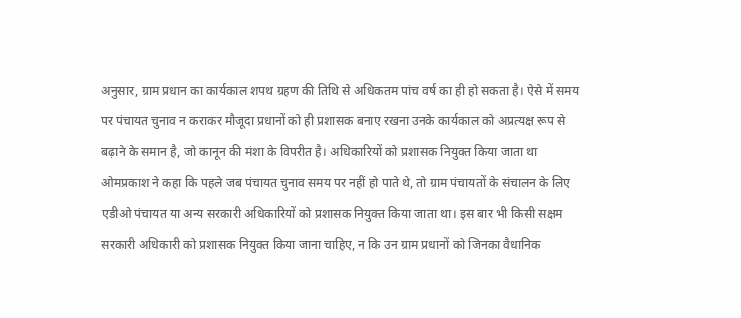अनुसार, ग्राम प्रधान का कार्यकाल शपथ ग्रहण की तिथि से अधिकतम पांच वर्ष का ही हो सकता है। ऐसे में समय पर पंचायत चुनाव न कराकर मौजूदा प्रधानों को ही प्रशासक बनाए रखना उनके कार्यकाल को अप्रत्यक्ष रूप से बढ़ाने के समान है, जो कानून की मंशा के विपरीत है। अधिकारियों को प्रशासक नियुक्त किया जाता था ओमप्रकाश ने कहा कि पहले जब पंचायत चुनाव समय पर नहीं हो पाते थे, तो ग्राम पंचायतों के संचालन के लिए एडीओ पंचायत या अन्य सरकारी अधिकारियों को प्रशासक नियुक्त किया जाता था। इस बार भी किसी सक्षम सरकारी अधिकारी को प्रशासक नियुक्त किया जाना चाहिए, न कि उन ग्राम प्रधानों को जिनका वैधानिक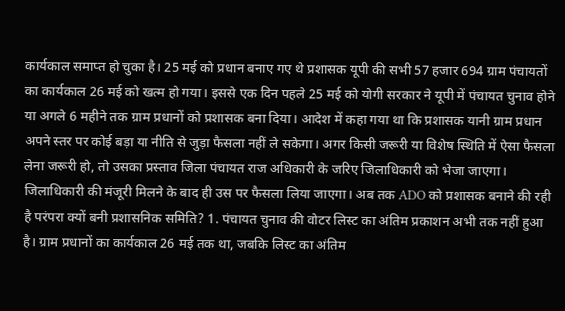कार्यकाल समाप्त हो चुका है। 25 मई को प्रधान बनाए गए थे प्रशासक यूपी की सभी 57 हजार 694 ग्राम पंचायतों का कार्यकाल 26 मई को खत्म हो गया। इससे एक दिन पहले 25 मई को योगी सरकार ने यूपी में पंचायत चुनाव होने या अगले 6 महीने तक ग्राम प्रधानों को प्रशासक बना दिया। आदेश में कहा गया था कि प्रशासक यानी ग्राम प्रधान अपने स्तर पर कोई बड़ा या नीति से जुड़ा फैसला नहीं ले सकेगा। अगर किसी जरूरी या विशेष स्थिति में ऐसा फैसला लेना जरूरी हो, तो उसका प्रस्ताव जिला पंचायत राज अधिकारी के जरिए जिलाधिकारी को भेजा जाएगा। जिलाधिकारी की मंजूरी मिलने के बाद ही उस पर फैसला लिया जाएगा। अब तक ADO को प्रशासक बनाने की रही है परंपरा क्यों बनी प्रशासनिक समिति? 1. पंचायत चुनाव की वोटर लिस्ट का अंतिम प्रकाशन अभी तक नहीं हुआ है। ग्राम प्रधानों का कार्यकाल 26 मई तक था, जबकि लिस्ट का अंतिम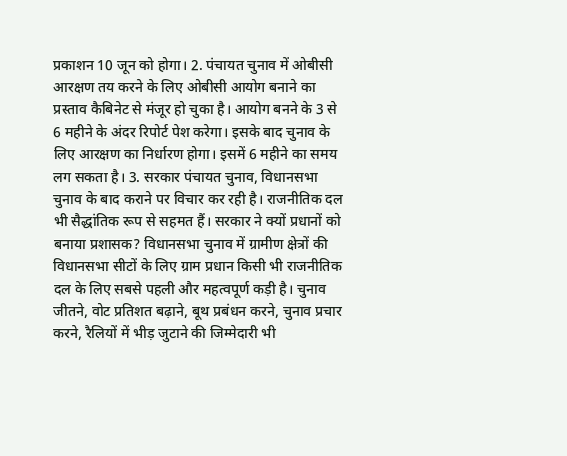प्रकाशन 10 जून को होगा। 2. पंचायत चुनाव में ओबीसी आरक्षण तय करने के लिए ओबीसी आयोग बनाने का प्रस्ताव कैबिनेट से मंजूर हो चुका है। आयोग बनने के 3 से 6 महीने के अंदर रिपोर्ट पेश करेगा। इसके बाद चुनाव के लिए आरक्षण का निर्धारण होगा। इसमें 6 महीने का समय लग सकता है। 3. सरकार पंचायत चुनाव, विधानसभा चुनाव के बाद कराने पर विचार कर रही है। राजनीतिक दल भी सैद्धांतिक रूप से सहमत हैं। सरकार ने क्यों प्रधानों को बनाया प्रशासक? विधानसभा चुनाव में ग्रामीण क्षेत्रों की विधानसभा सीटों के लिए ग्राम प्रधान किसी भी राजनीतिक दल के लिए सबसे पहली और महत्वपूर्ण कड़ी है। चुनाव जीतने, वोट प्रतिशत बढ़ाने, बूथ प्रबंधन करने, चुनाव प्रचार करने, रैलियों में भीड़ जुटाने की जिम्मेदारी भी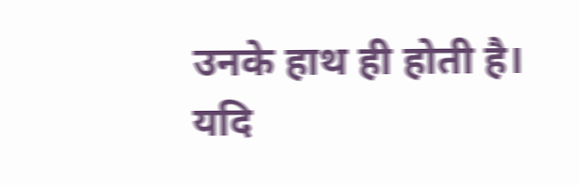उनके हाथ ही होती है। यदि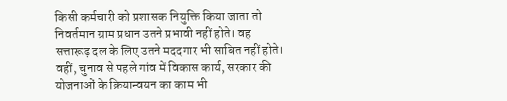किसी कर्मचारी को प्रशासक नियुक्ति किया जाता तो निवर्तमान ग्राम प्रधान उतने प्रभावी नहीं होते। वह सत्तारूढ़ दल के लिए उतने मददगार भी साबित नहीं होते। वहीं, चुनाव से पहले गांव में विकास कार्य, सरकार की योजनाओं के क्रियान्वयन का काम भी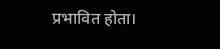प्रभावित होता।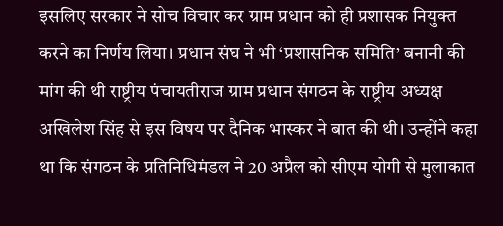इसलिए सरकार ने सोच विचार कर ग्राम प्रधान को ही प्रशासक नियुक्त करने का निर्णय लिया। प्रधान संघ ने भी ‘प्रशासनिक समिति’ बनानी की मांग की थी राष्ट्रीय पंचायतीराज ग्राम प्रधान संगठन के राष्ट्रीय अध्यक्ष अखिलेश सिंह से इस विषय पर दैनिक भास्कर ने बात की थी। उन्होंने कहा था कि संगठन के प्रतिनिधिमंडल ने 20 अप्रैल को सीएम योगी से मुलाकात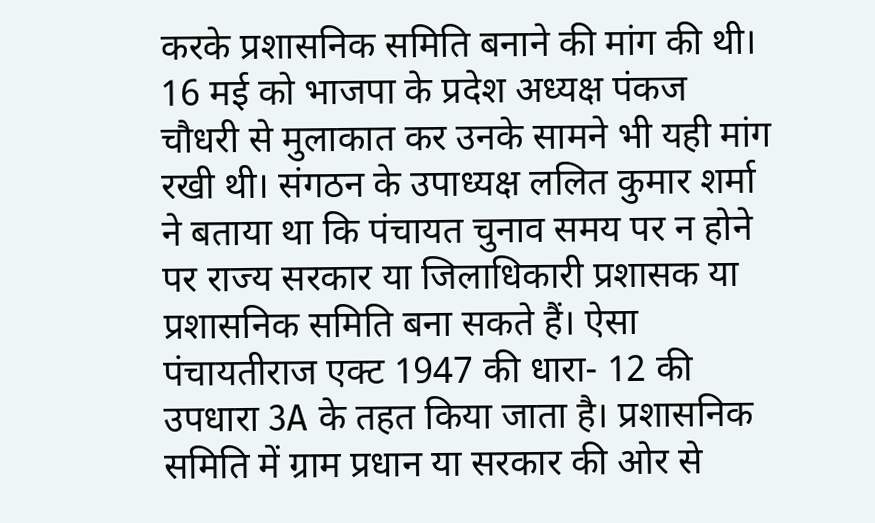करके प्रशासनिक समिति बनाने की मांग की थी। 16 मई को भाजपा के प्रदेश अध्यक्ष पंकज चौधरी से मुलाकात कर उनके सामने भी यही मांग रखी थी। संगठन के उपाध्यक्ष ललित कुमार शर्मा ने बताया था कि पंचायत चुनाव समय पर न होने पर राज्य सरकार या जिलाधिकारी प्रशासक या प्रशासनिक समिति बना सकते हैं। ऐसा पंचायतीराज एक्ट 1947 की धारा- 12 की उपधारा 3A के तहत किया जाता है। प्रशासनिक समिति में ग्राम प्रधान या सरकार की ओर से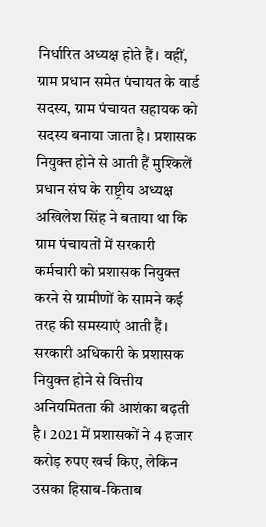निर्धारित अध्यक्ष होते हैं। वहीं, ग्राम प्रधान समेत पंचायत के वार्ड सदस्य, ग्राम पंचायत सहायक को सदस्य बनाया जाता है। प्रशासक नियुक्त होने से आती हैं मुश्किलें प्रधान संघ के राष्ट्रीय अध्यक्ष अखिलेश सिंह ने बताया था कि ग्राम पंचायतों में सरकारी कर्मचारी को प्रशासक नियुक्त करने से ग्रामीणों के सामने कई तरह की समस्याएं आती हैं। सरकारी अधिकारी के प्रशासक नियुक्त होने से वित्तीय अनियमितता की आशंका बढ़ती है। 2021 में प्रशासकों ने 4 हजार करोड़ रुपए खर्च किए, लेकिन उसका हिसाब-किताब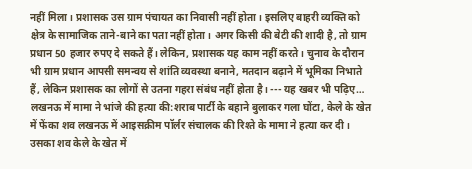नहीं मिला। प्रशासक उस ग्राम पंचायत का निवासी नहीं होता। इसलिए बाहरी व्यक्ति को क्षेत्र के सामाजिक ताने-बाने का पता नहीं होता। अगर किसी की बेटी की शादी है, तो ग्राम प्रधान 50 हजार रुपए दे सकते हैं। लेकिन, प्रशासक यह काम नहीं करते। चुनाव के दौरान भी ग्राम प्रधान आपसी समन्वय से शांति व्यवस्था बनाने, मतदान बढ़ाने में भूमिका निभाते हैं, लेकिन प्रशासक का लोगों से उतना गहरा संबंध नहीं होता है। --- यह खबर भी पढ़िए… लखनऊ में मामा ने भांजे की हत्या की:शराब पार्टी के बहाने बुलाकर गला घोंटा, केले के खेत में फेंका शव लखनऊ में आइसक्रीम पॉर्लर संचालक की रिश्ते के मामा ने हत्या कर दी। उसका शव केले के खेत में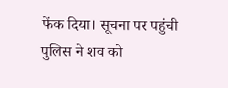फेंक दिया। सूचना पर पहुंची पुलिस ने शव को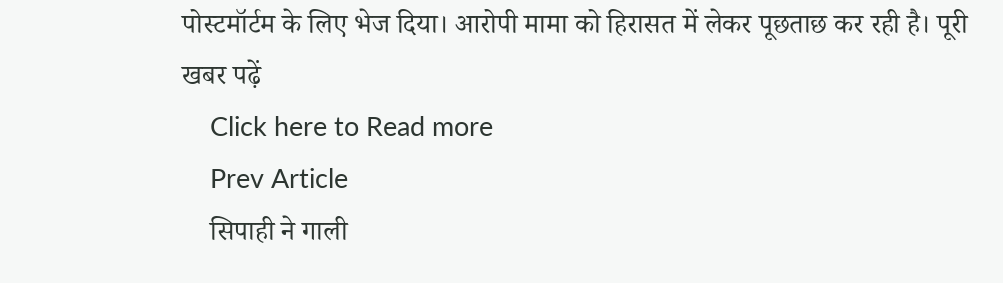पोस्टमॉर्टम के लिए भेज दिया। आरोपी मामा को हिरासत में लेकर पूछताछ कर रही है। पूरी खबर पढ़ें
    Click here to Read more
    Prev Article
    सिपाही ने गाली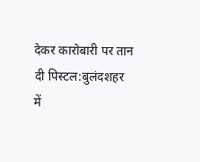देकर कारोबारी पर तान दी पिस्टल:बुलंदशहर में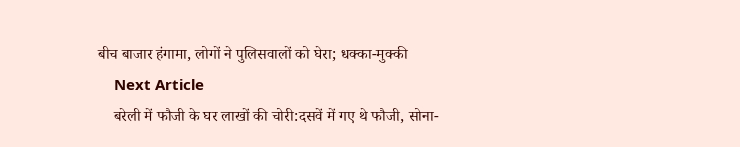बीच बाजार हंगामा, लोगों ने पुलिसवालों को घेरा; धक्का-मुक्की
    Next Article
    बरेली में फौजी के घर लाखों की चोरी:दसवें में गए थे फौजी, सोना-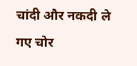चांदी और नकदी ले गए चोर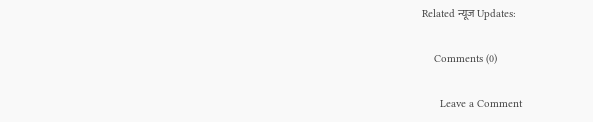Related न्यूज Updates:

    Comments (0)

      Leave a Comment